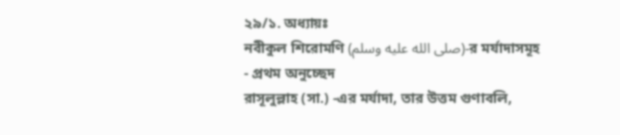২৯/১. অধ্যায়ঃ
নবীকুল শিরোমণি (صلى الله عليه وسلم)-র মর্যাদাসমূহ - প্রথম অনুচ্ছেদ
রাসূলুল্লাহ (সা.) -এর মর্যাদা, তার উত্তম গুণাবলি,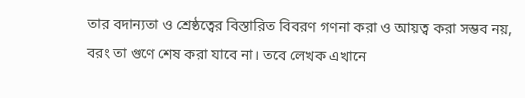তার বদান্যতা ও শ্রেষ্ঠত্বের বিস্তারিত বিবরণ গণনা করা ও আয়ত্ব করা সম্ভব নয়, বরং তা গুণে শেষ করা যাবে না। তবে লেখক এখানে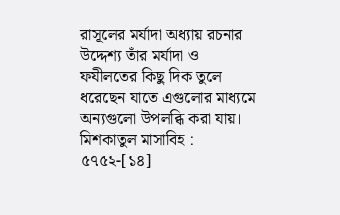রাসূলের মর্যাদা অধ্যায় রচনার উদ্দেশ্য তাঁর মর্যাদা ও ফযীলতের কিছু দিক তুলে ধরেছেন যাতে এগুলোর মাধ্যমে অন্যগুলো উপলব্ধি করা যায়।
মিশকাতুল মাসাবিহ : ৫৭৫২-[১৪]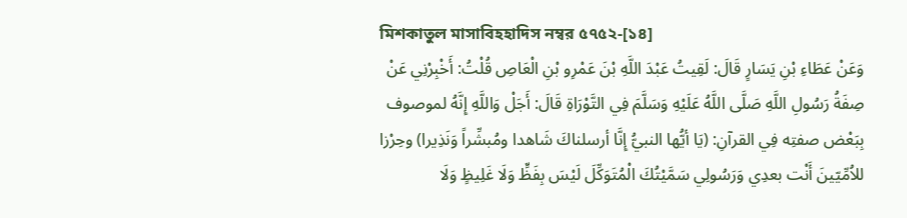মিশকাতুল মাসাবিহহাদিস নম্বর ৫৭৫২-[১৪]
وَعَنْ عَطَاءِ بْنِ يَسَارٍ قَالَ: لَقِيتُ عَبْدَ اللَّهِ بْنَ عَمْرِو بْنِ الْعَاصِ قُلْتُ: أَخْبِرْنِي عَنْ صِفَةُ رَسُولِ اللَّهِ صَلَّى اللَّهُ عَلَيْهِ وَسَلَّمَ فِي التَّوْرَاةِ قَالَ: أَجَلْ وَاللَّهِ إِنَّهُ لموصوف بِبَعْض صفتِه فِي القرآنِ: (يَا أيُّها النبيُّ إِنَّا أرسلناكَ شَاهدا ومُبشِّراً وَنَذِيرا) وحِرْزا للاُمِّيّينَ أَنْت بعدِي وَرَسُولِي سَمَّيْتُكَ الْمُتَوَكِّلَ لَيْسَ بِفَظٍّ وَلَا غَلِيظٍ وَلَا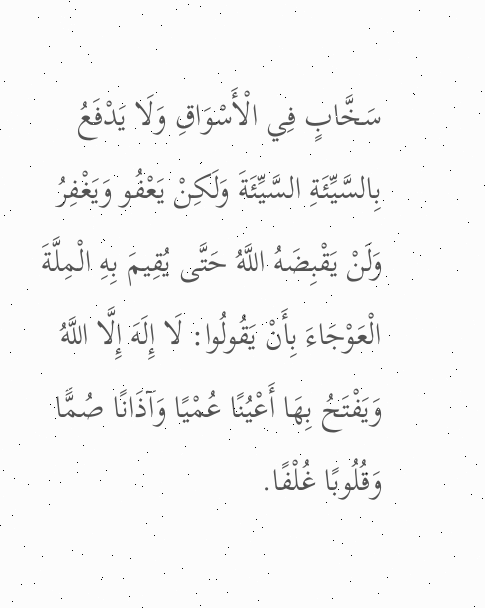سَخَّابٍ فِي الْأَسْوَاقِ وَلَا يَدْفَعُ بِالسَّيِّئَةِ السَّيِّئَةَ وَلَكِنْ يَعْفُو وَيَغْفِرُ وَلَنْ يَقْبِضَهُ اللَّهُ حَتَّى يُقِيمَ بِهِ الْمِلَّةَ الْعَوْجَاءَ بِأَنْ يَقُولُوا: لَا إِلَهَ إِلَّا اللَّهُ وَيَفْتَحُ بِهَا أَعْيُنًا عُمْيًا وَآذَانًا صُمًّا وَقُلُوبًا غُلْفًا.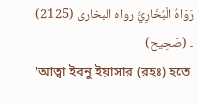رَوَاهُ الْبُخَارِيُّ رواہ البخاری (2125) ۔ (صَحِيح)
'আত্বা ইবনু ইয়াসার (রহঃ) হতে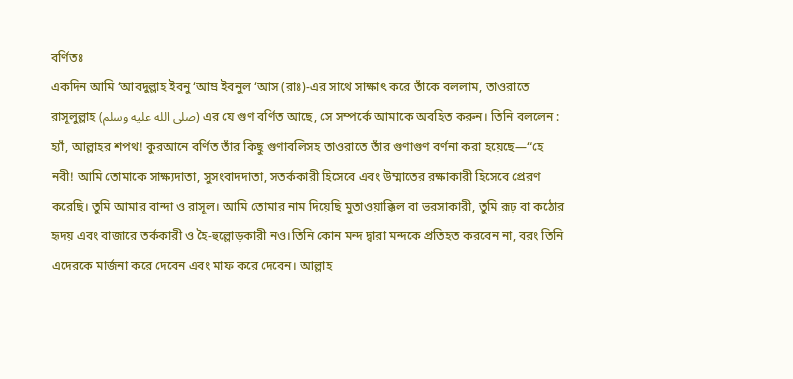বর্ণিতঃ
একদিন আমি ‘আবদুল্লাহ ইবনু ‘আম্র ইবনুল ‘আস (রাঃ)-এর সাথে সাক্ষাৎ করে তাঁকে বললাম, তাওরাতে রাসূলুল্লাহ (صلى الله عليه وسلم) এর যে গুণ বর্ণিত আছে, সে সম্পর্কে আমাকে অবহিত করুন। তিনি বললেন : হ্যাঁ, আল্লাহর শপথ! কুরআনে বর্ণিত তাঁর কিছু গুণাবলিসহ তাওরাতে তাঁর গুণাগুণ বর্ণনা করা হয়েছে—“হে নবী! আমি তোমাকে সাক্ষ্যদাতা, সুসংবাদদাতা, সতর্ককারী হিসেবে এবং উম্মাতের রক্ষাকারী হিসেবে প্রেরণ করেছি। তুমি আমার বান্দা ও রাসূল। আমি তোমার নাম দিয়েছি মুতাওয়াক্কিল বা ভরসাকারী, তুমি রূঢ় বা কঠোর হৃদয় এবং বাজারে তর্ককারী ও হৈ-হুল্লোড়কারী নও।তিনি কোন মন্দ দ্বারা মন্দকে প্রতিহত করবেন না, বরং তিনি এদেরকে মার্জনা করে দেবেন এবং মাফ করে দেবেন। আল্লাহ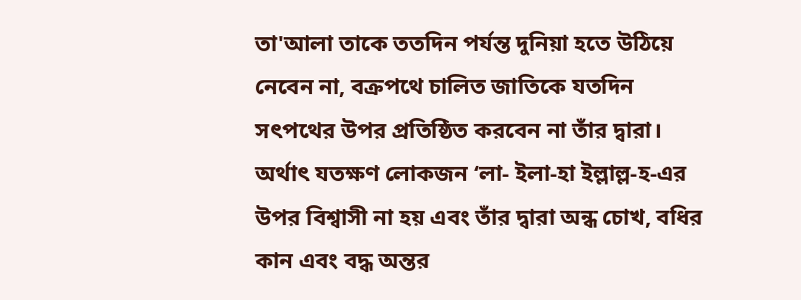তা'আলা তাকে ততদিন পর্যন্ত দুনিয়া হতে উঠিয়ে নেবেন না, বক্রপথে চালিত জাতিকে যতদিন সৎপথের উপর প্রতিষ্ঠিত করবেন না তাঁর দ্বারা। অর্থাৎ যতক্ষণ লোকজন ‘লা- ইলা-হা ইল্লাল্ল-হ-এর উপর বিশ্বাসী না হয় এবং তাঁর দ্বারা অন্ধ চোখ, বধির কান এবং বদ্ধ অন্তর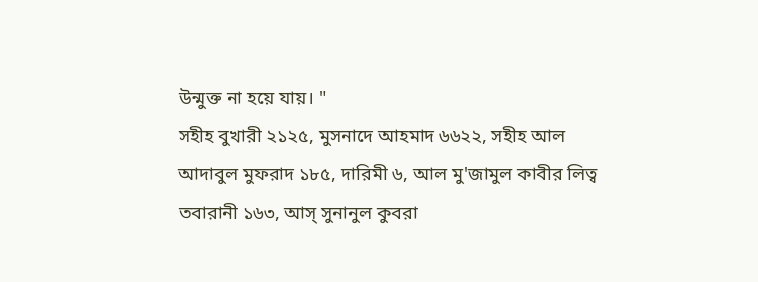উন্মুক্ত না হয়ে যায়। "
সহীহ বুখারী ২১২৫, মুসনাদে আহমাদ ৬৬২২, সহীহ আল আদাবুল মুফরাদ ১৮৫, দারিমী ৬, আল মু'জামুল কাবীর লিত্ব তবারানী ১৬৩, আস্ সুনানুল কুবরা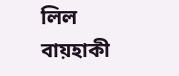লিল বায়হাকী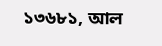১৩৬৮১, আল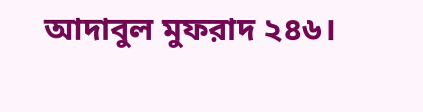আদাবুল মুফরাদ ২৪৬।